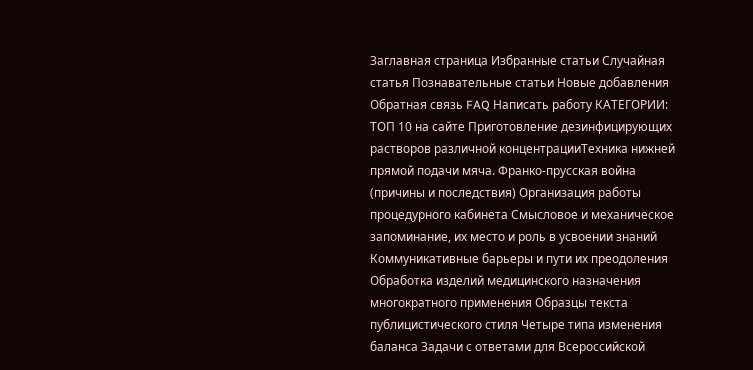Заглавная страница Избранные статьи Случайная статья Познавательные статьи Новые добавления Обратная связь FAQ Написать работу КАТЕГОРИИ: ТОП 10 на сайте Приготовление дезинфицирующих растворов различной концентрацииТехника нижней прямой подачи мяча. Франко-прусская война (причины и последствия) Организация работы процедурного кабинета Смысловое и механическое запоминание, их место и роль в усвоении знаний Коммуникативные барьеры и пути их преодоления Обработка изделий медицинского назначения многократного применения Образцы текста публицистического стиля Четыре типа изменения баланса Задачи с ответами для Всероссийской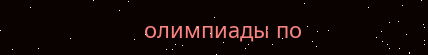олимпиады по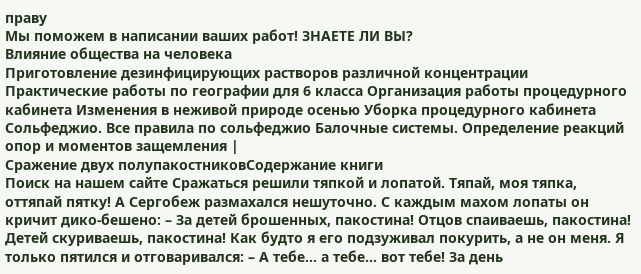праву
Мы поможем в написании ваших работ! ЗНАЕТЕ ЛИ ВЫ?
Влияние общества на человека
Приготовление дезинфицирующих растворов различной концентрации Практические работы по географии для 6 класса Организация работы процедурного кабинета Изменения в неживой природе осенью Уборка процедурного кабинета Сольфеджио. Все правила по сольфеджио Балочные системы. Определение реакций опор и моментов защемления |
Сражение двух полупакостниковСодержание книги
Поиск на нашем сайте Сражаться решили тяпкой и лопатой. Тяпай, моя тяпка, оттяпай пятку! А Сергобеж размахался нешуточно. С каждым махом лопаты он кричит дико-бешено: – За детей брошенных, пакостина! Отцов спаиваешь, пакостина! Детей скуриваешь, пакостина! Как будто я его подзуживал покурить, а не он меня. Я только пятился и отговаривался: – А тебе… а тебе… вот тебе! За день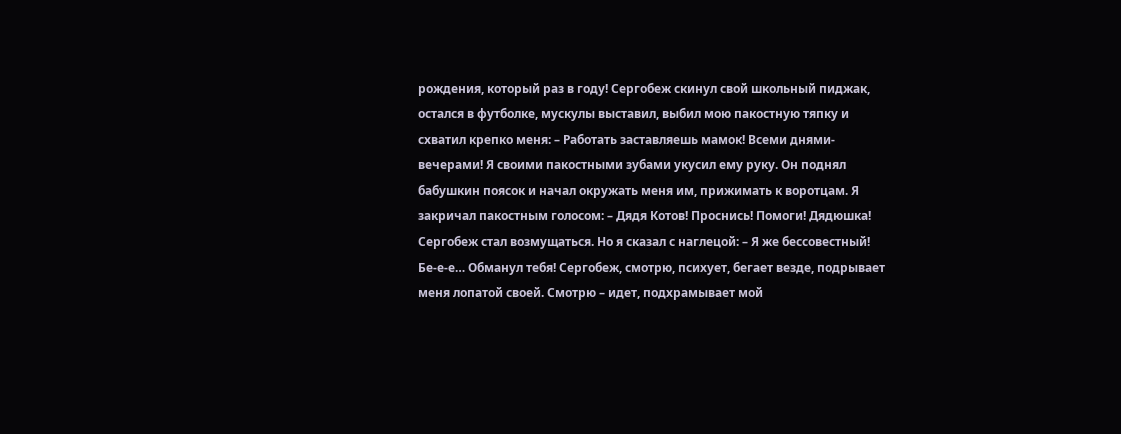рождения, который раз в году! Сергобеж скинул свой школьный пиджак, остался в футболке, мускулы выставил, выбил мою пакостную тяпку и схватил крепко меня: – Работать заставляешь мамок! Всеми днями-вечерами! Я своими пакостными зубами укусил ему руку. Он поднял бабушкин поясок и начал окружать меня им, прижимать к воpотцам. Я закричал пакостным голосом: – Дядя Котов! Проснись! Помоги! Дядюшка! Сергобеж стал возмущаться. Но я сказал с наглецой: – Я же бессовестный! Бе-е-е… Обманул тебя! Сергобеж, смотрю, психует, бегает везде, подрывает меня лопатой своей. Смотрю – идет, подхрамывает мой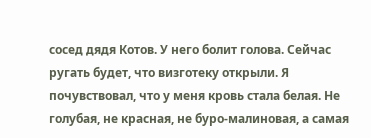сосед дядя Котов. У него болит голова. Сейчас ругать будет, что визготеку открыли. Я почувствовал, что у меня кровь стала белая. Не голубая, не красная, не буро-малиновая, а самая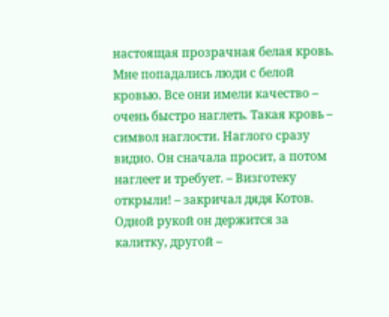настоящая прозрачная белая кровь. Мне попадались люди с белой кровью. Все они имели качество – очень быстро наглеть. Такая кровь – символ наглости. Наглого сразу видно. Он сначала просит, а потом наглеет и требует. – Визготеку открыли! – закричал дядя Котов. Одной рукой он держится за калитку, другой –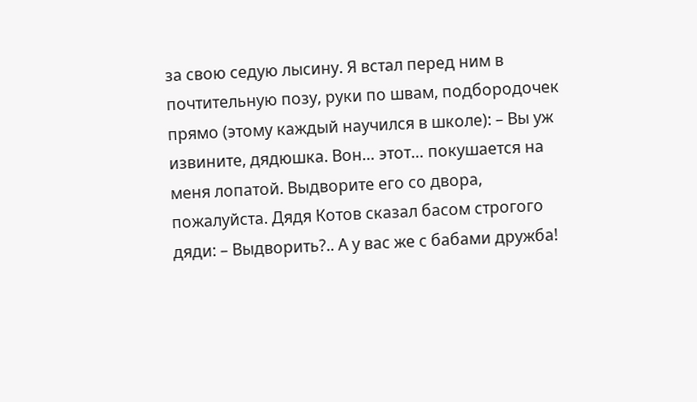за свою седую лысину. Я встал перед ним в почтительную позу, руки по швам, подбородочек прямо (этому каждый научился в школе): – Вы уж извините, дядюшка. Вон… этот… покушается на меня лопатой. Выдворите его со двора, пожалуйста. Дядя Котов сказал басом строгого дяди: – Выдворить?.. А у вас же с бабами дружба!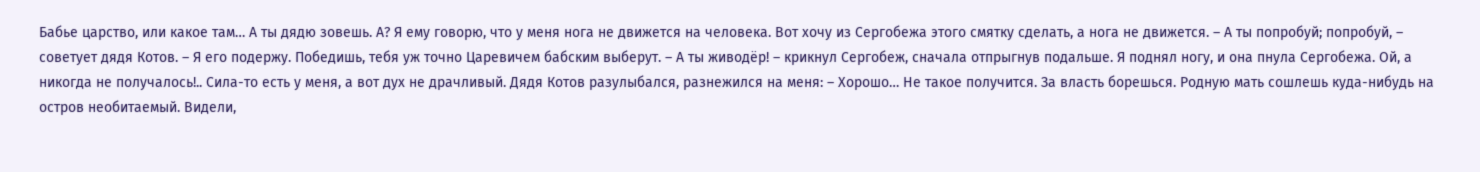Бабье царство, или какое там… А ты дядю зовешь. А? Я ему говорю, что у меня нога не движется на человека. Вот хочу из Сергобежа этого смятку сделать, а нога не движется. – А ты попробуй; попробуй, – советует дядя Котов. – Я его подержу. Победишь, тебя уж точно Царевичем бабским выберут. – А ты живодёр! – крикнул Сергобеж, сначала отпрыгнув подальше. Я поднял ногу, и она пнула Сергобежа. Ой, а никогда не получалось!.. Сила-то есть у меня, а вот дух не драчливый. Дядя Котов разулыбался, разнежился на меня: – Хорошо… Не такое получится. За власть борешься. Родную мать сошлешь куда-нибудь на остров необитаемый. Видели,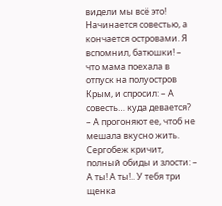видели мы всё это! Начинается совестью, а кончается островами. Я вспомнил, батюшки! – что мама поехала в отпуск на полуостров Крым, и спросил: – А совесть… куда девается? – А прогоняют ее, чтоб не мешала вкусно жить. Сергобеж кричит, полный обиды и злости: – А ты! А ты!.. У тебя три щенка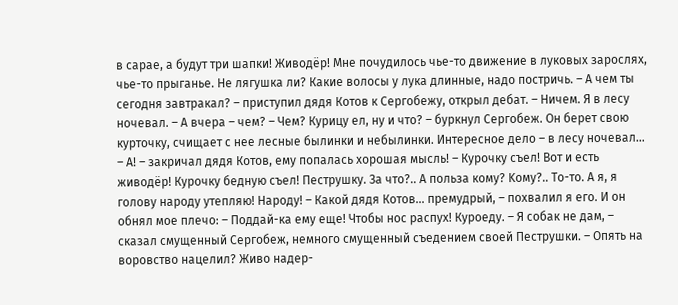в сарае, а будут три шапки! Живодёр! Мне почудилось чье-то движение в луковых зарослях, чье-то прыганье. Не лягушка ли? Какие волосы у лука длинные, надо постричь. – А чем ты сегодня завтракал? – приступил дядя Котов к Сергобежу, открыл дебат. – Ничем. Я в лесу ночевал. – А вчера – чем? – Чем? Курицу ел, ну и что? – буркнул Сергобеж. Он берет свою курточку, счищает с нее лесные былинки и небылинки. Интересное дело – в лесу ночевал… – А! – закричал дядя Котов, ему попалась хорошая мысль! – Курочку съел! Вот и есть живодёр! Курочку бедную съел! Пеструшку. За что?.. А польза кому? Koмy?.. То-то. А я, я голову народу утепляю! Народу! – Какой дядя Котов… премудрый, – похвалил я его. И он обнял мое плечо: – Поддай-ка ему еще! Чтобы нос распух! Куроеду. – Я собак не дам, – сказал смущенный Сергобеж, немного смущенный съедением своей Пеструшки. – Опять на воровство нацелил? Живо надер-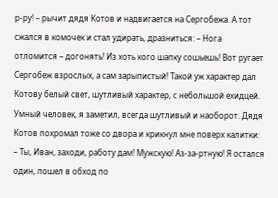р-ру! – рычит дядя Котов и надвигается на Сергобежа. А тот сжался в комочек и стал удирать, дразниться: – Нога отломится – догонять! Из хоть кого шапку сошьешь! Вот ругает Сергобеж взрослых, а сам зарыпистый! Такой уж характер дал Котову белый свет, шутливый характер, с небольшой ехидцей. Умный человек, я заметил, всегда шутливый и наоборот. Дядя Котов похромал тоже со двора и крикнул мне поверх калитки: – Ты, Иван, заходи, работу дам! Мужскую! Аз-за-ртную! Я остался один, пошел в обход по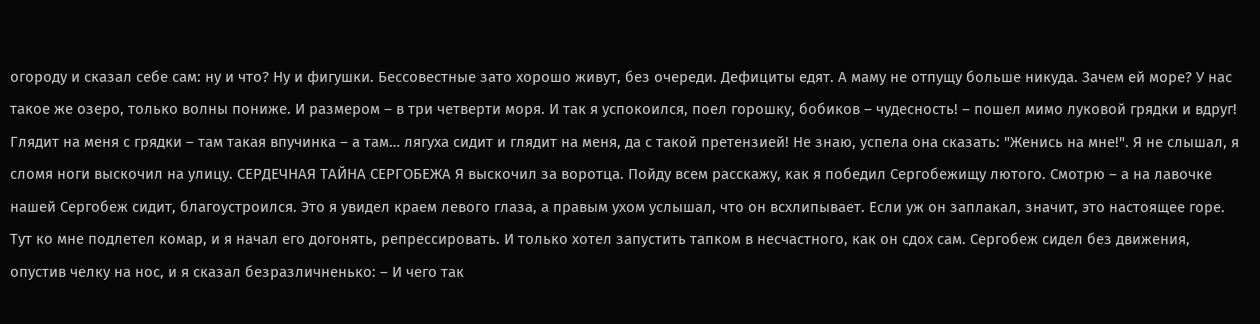огороду и сказал себе сам: ну и что? Ну и фигушки. Бессовестные зато хорошо живут, без очереди. Дефициты едят. А маму не отпущу больше никуда. Зачем ей море? У нас такое же озеро, только волны пониже. И размером – в три четверти моря. И так я успокоился, поел горошку, бобиков – чудесность! – пошел мимо луковой грядки и вдруг! Глядит на меня с грядки – там такая впучинка – а там… лягуха сидит и глядит на меня, да с такой претензией! Не знаю, успела она сказать: "Женись на мне!". Я не слышал, я сломя ноги выскочил на улицу. СЕРДЕЧНАЯ ТАЙНА СЕРГОБЕЖА Я выскочил за воротца. Пойду всем расскажу, как я победил Сергобежищу лютого. Смотрю – а на лавочке нашей Сергобеж сидит, благоустроился. Это я увидел краем левого глаза, а правым ухом услышал, что он всхлипывает. Если уж он заплакал, значит, это настоящее горе. Тут ко мне подлетел комар, и я начал его догонять, репрессировать. И только хотел запустить тапком в несчастного, как он сдох сам. Сергобеж сидел без движения, опустив челку на нос, и я сказал безразличненько: – И чего так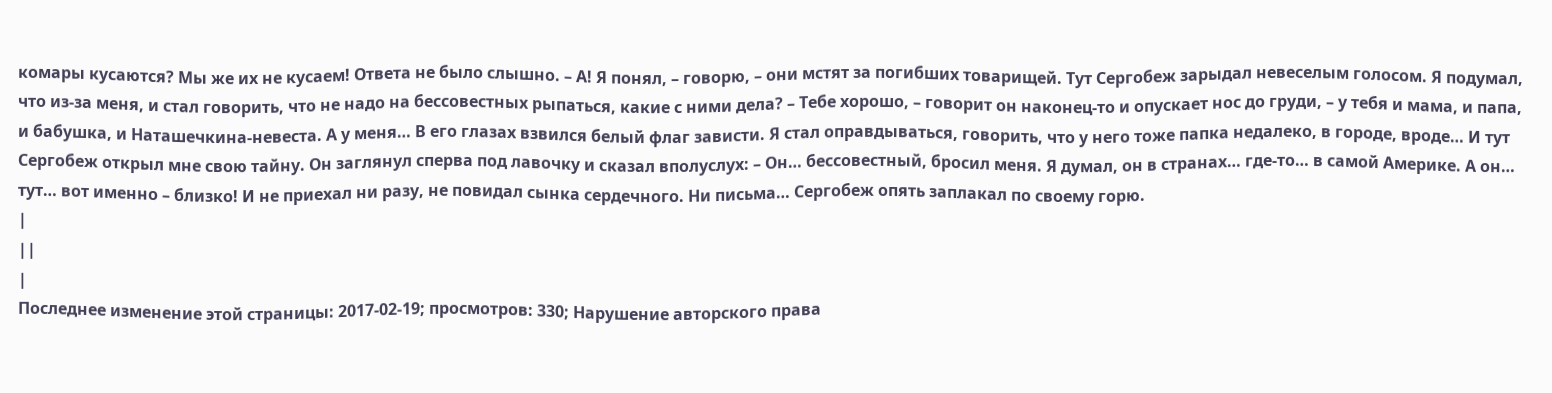комары кусаются? Мы же их не кусаем! Ответа не было слышно. – А! Я понял, – говорю, – они мстят за погибших товарищей. Тут Сергобеж зарыдал невеселым голосом. Я подумал, что из-за меня, и стал говорить, что не надо на бессовестных рыпаться, какие с ними дела? – Тебе хорошо, – говорит он наконец-то и опускает нос до груди, – у тебя и мама, и папа, и бабушка, и Наташечкина-невеста. A у меня… В его глазах взвился белый флаг зависти. Я стал оправдываться, говорить, что у него тоже папка недалеко, в городе, вроде… И тут Сергобеж открыл мне свою тайну. Он заглянул сперва под лавочку и сказал вполуслух: – Он… бессовестный, бросил меня. Я думал, он в странах… где-то… в самой Америке. А он… тут… вот именно – близко! И не приехал ни разу, не повидал сынка сердечного. Ни письма… Сергобеж опять заплакал по своему горю.
|
||
|
Последнее изменение этой страницы: 2017-02-19; просмотров: 330; Нарушение авторского права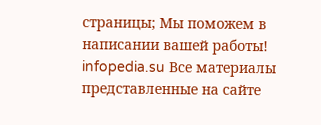страницы; Мы поможем в написании вашей работы! infopedia.su Все материалы представленные на сайте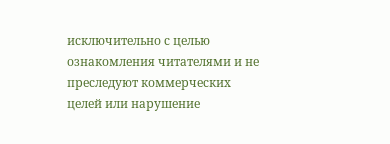исключительно с целью ознакомления читателями и не преследуют коммерческих целей или нарушение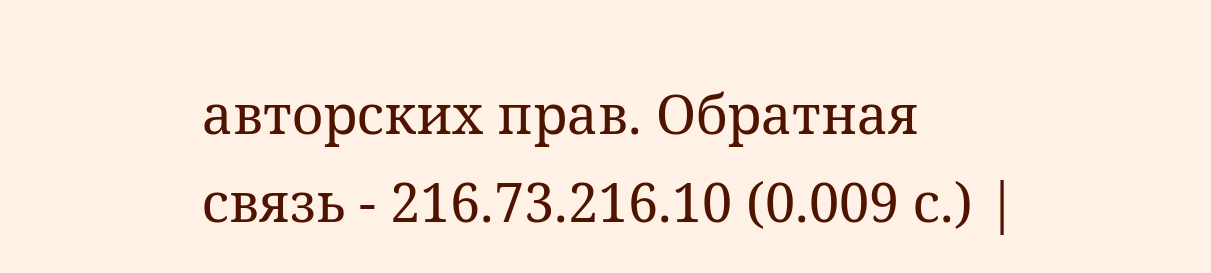авторских прав. Обратная связь - 216.73.216.10 (0.009 с.) |